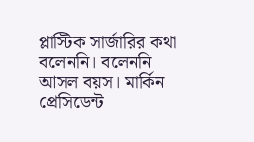প্লাস্টিক সার্জারির কথা বলেননি। বলেননি আসল বয়স। মার্কিন প্রেসিডেন্ট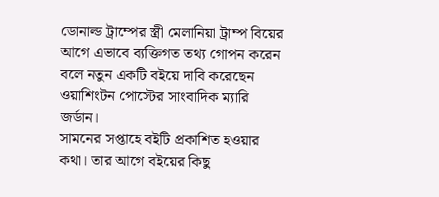ডোনাল্ড ট্রাম্পের স্ত্রী মেলানিয়া ট্রাম্প বিয়ের আগে এভাবে ব্যক্তিগত তথ্য গোপন করেন বলে নতুন একটি বইয়ে দাবি করেছেন ওয়াশিংটন পোস্টের সাংবাদিক ম্যারি জর্ডান।
সামনের সপ্তাহে বইটি প্রকাশিত হওয়ার কথা। তার আগে বইয়ের কিছু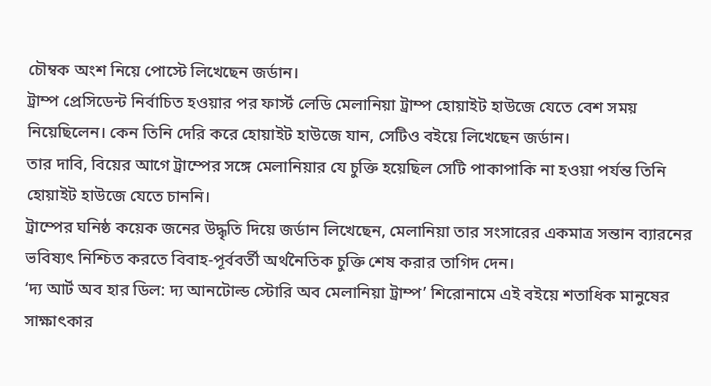চৌম্বক অংশ নিয়ে পোস্টে লিখেছেন জর্ডান।
ট্রাম্প প্রেসিডেন্ট নির্বাচিত হওয়ার পর ফার্স্ট লেডি মেলানিয়া ট্রাম্প হোয়াইট হাউজে যেতে বেশ সময় নিয়েছিলেন। কেন তিনি দেরি করে হোয়াইট হাউজে যান, সেটিও বইয়ে লিখেছেন জর্ডান।
তার দাবি, বিয়ের আগে ট্রাম্পের সঙ্গে মেলানিয়ার যে চুক্তি হয়েছিল সেটি পাকাপাকি না হওয়া পর্যন্ত তিনি হোয়াইট হাউজে যেতে চাননি।
ট্রাম্পের ঘনিষ্ঠ কয়েক জনের উদ্ধৃতি দিয়ে জর্ডান লিখেছেন, মেলানিয়া তার সংসারের একমাত্র সন্তান ব্যারনের ভবিষ্যৎ নিশ্চিত করতে বিবাহ-পূর্ববর্তী অর্থনৈতিক চুক্তি শেষ করার তাগিদ দেন।
‘দ্য আর্ট অব হার ডিল: দ্য আনটোল্ড স্টোরি অব মেলানিয়া ট্রাম্প’ শিরোনামে এই বইয়ে শতাধিক মানুষের সাক্ষাৎকার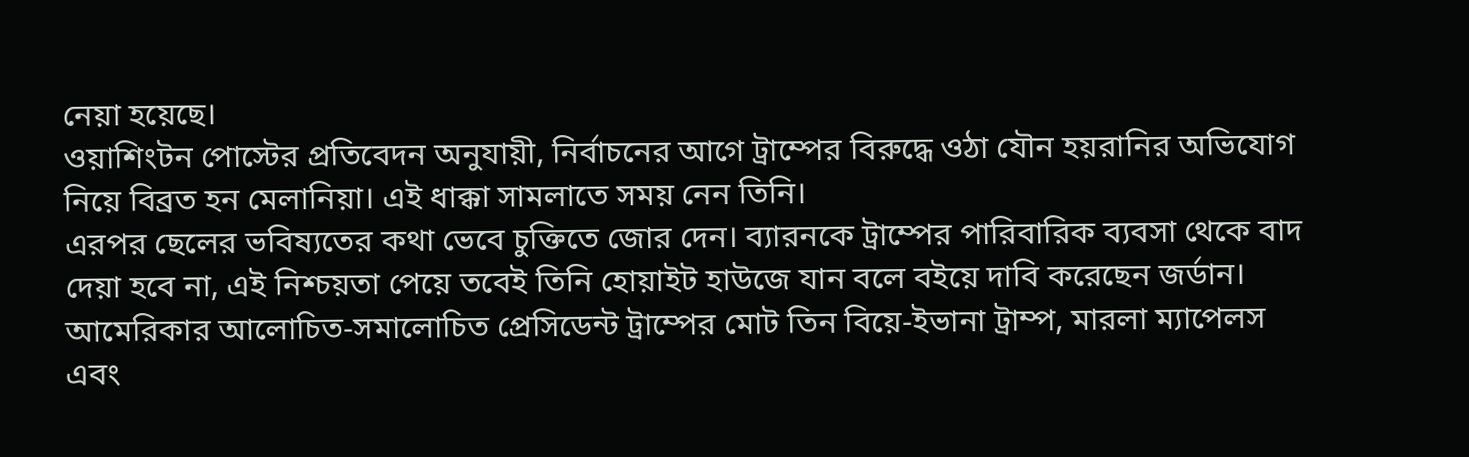নেয়া হয়েছে।
ওয়াশিংটন পোস্টের প্রতিবেদন অনুযায়ী, নির্বাচনের আগে ট্রাম্পের বিরুদ্ধে ওঠা যৌন হয়রানির অভিযোগ নিয়ে বিব্রত হন মেলানিয়া। এই ধাক্কা সামলাতে সময় নেন তিনি।
এরপর ছেলের ভবিষ্যতের কথা ভেবে চুক্তিতে জোর দেন। ব্যারনকে ট্রাম্পের পারিবারিক ব্যবসা থেকে বাদ দেয়া হবে না, এই নিশ্চয়তা পেয়ে তবেই তিনি হোয়াইট হাউজে যান বলে বইয়ে দাবি করেছেন জর্ডান।
আমেরিকার আলোচিত-সমালোচিত প্রেসিডেন্ট ট্রাম্পের মোট তিন বিয়ে-ইভানা ট্রাম্প, মারলা ম্যাপেলস এবং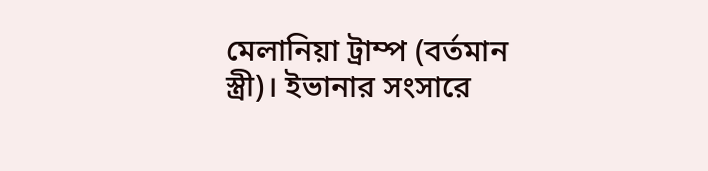মেলানিয়া ট্রাম্প (বর্তমান স্ত্রী)। ইভানার সংসারে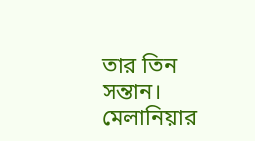তার তিন সন্তান।
মেলানিয়ার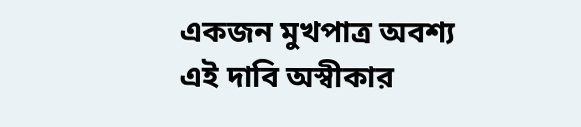একজন মুখপাত্র অবশ্য এই দাবি অস্বীকার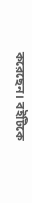করেছেন। বইটিকে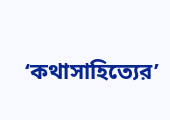‘কথাসাহিত্যের’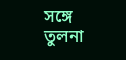সঙ্গে তুলনা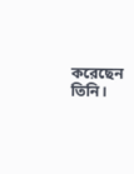করেছেন তিনি।